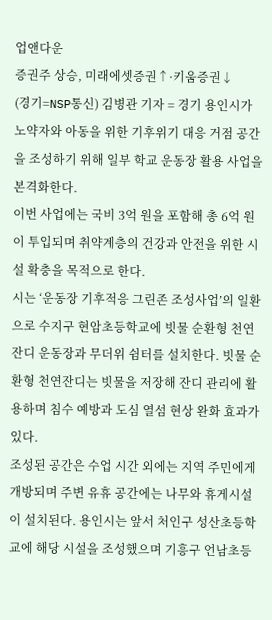업앤다운
증권주 상승, 미래에셋증권↑·키움증권↓
(경기=NSP통신) 김병관 기자 = 경기 용인시가 노약자와 아동을 위한 기후위기 대응 거점 공간을 조성하기 위해 일부 학교 운동장 활용 사업을 본격화한다.
이번 사업에는 국비 3억 원을 포함해 총 6억 원이 투입되며 취약계층의 건강과 안전을 위한 시설 확충을 목적으로 한다.
시는 ‘운동장 기후적응 그린존 조성사업’의 일환으로 수지구 현암초등학교에 빗물 순환형 천연잔디 운동장과 무더위 쉼터를 설치한다. 빗물 순환형 천연잔디는 빗물을 저장해 잔디 관리에 활용하며 침수 예방과 도심 열섬 현상 완화 효과가 있다.
조성된 공간은 수업 시간 외에는 지역 주민에게 개방되며 주변 유휴 공간에는 나무와 휴게시설이 설치된다. 용인시는 앞서 처인구 성산초등학교에 해당 시설을 조성했으며 기흥구 언남초등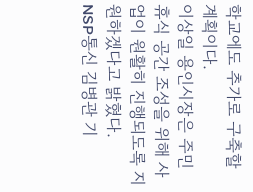학교에도 추가로 구축할 계획이다.
이상일 용인시장은 주민 휴식 공간 조성을 위해 사업이 원활히 진행되도록 지원하겠다고 밝혔다.
NSP통신 김병관 기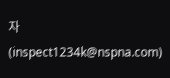자(inspect1234k@nspna.com)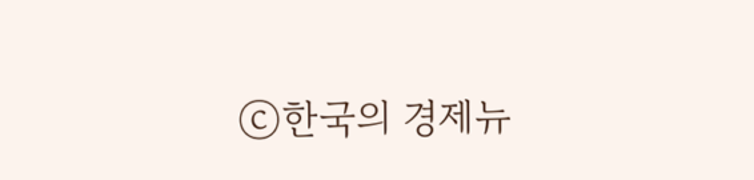ⓒ한국의 경제뉴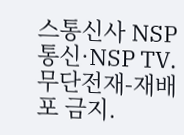스통신사 NSP통신·NSP TV. 무단전재-재배포 금지.